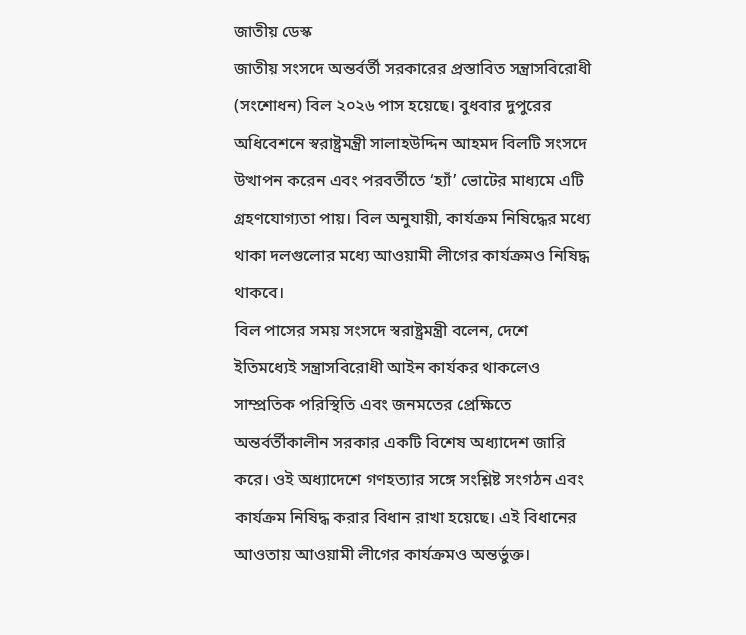জাতীয় ডেস্ক
জাতীয় সংসদে অন্তর্বর্তী সরকারের প্রস্তাবিত সন্ত্রাসবিরোধী (সংশোধন) বিল ২০২৬ পাস হয়েছে। বুধবার দুপুরের অধিবেশনে স্বরাষ্ট্রমন্ত্রী সালাহউদ্দিন আহমদ বিলটি সংসদে উত্থাপন করেন এবং পরবর্তীতে ‘হ্যাঁ’ ভোটের মাধ্যমে এটি গ্রহণযোগ্যতা পায়। বিল অনুযায়ী, কার্যক্রম নিষিদ্ধের মধ্যে থাকা দলগুলোর মধ্যে আওয়ামী লীগের কার্যক্রমও নিষিদ্ধ থাকবে।
বিল পাসের সময় সংসদে স্বরাষ্ট্রমন্ত্রী বলেন, দেশে ইতিমধ্যেই সন্ত্রাসবিরোধী আইন কার্যকর থাকলেও সাম্প্রতিক পরিস্থিতি এবং জনমতের প্রেক্ষিতে অন্তর্বর্তীকালীন সরকার একটি বিশেষ অধ্যাদেশ জারি করে। ওই অধ্যাদেশে গণহত্যার সঙ্গে সংশ্লিষ্ট সংগঠন এবং কার্যক্রম নিষিদ্ধ করার বিধান রাখা হয়েছে। এই বিধানের আওতায় আওয়ামী লীগের কার্যক্রমও অন্তর্ভুক্ত।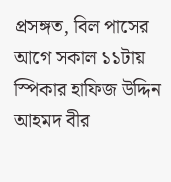প্রসঙ্গত, বিল পাসের আগে সকাল ১১টায় স্পিকার হাফিজ উদ্দিন আহমদ বীর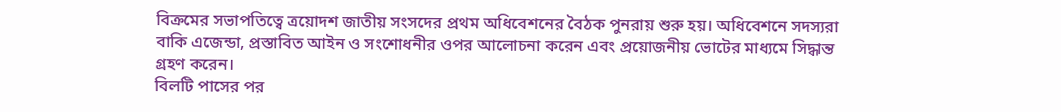বিক্রমের সভাপতিত্বে ত্রয়োদশ জাতীয় সংসদের প্রথম অধিবেশনের বৈঠক পুনরায় শুরু হয়। অধিবেশনে সদস্যরা বাকি এজেন্ডা, প্রস্তাবিত আইন ও সংশোধনীর ওপর আলোচনা করেন এবং প্রয়োজনীয় ভোটের মাধ্যমে সিদ্ধান্ত গ্রহণ করেন।
বিলটি পাসের পর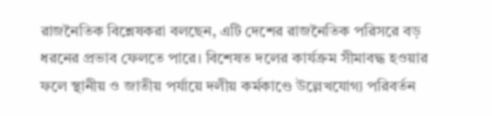রাজনৈতিক বিশ্লেষকরা বলছেন, এটি দেশের রাজনৈতিক পরিসরে বড় ধরনের প্রভাব ফেলতে পারে। বিশেষত দলের কার্যক্রম সীমাবদ্ধ হওয়ার ফলে স্থানীয় ও জাতীয় পর্যায়ে দলীয় কর্মকাণ্ডে উল্লেখযোগ্য পরিবর্তন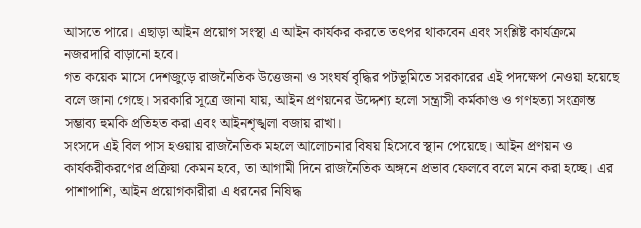আসতে পারে। এছাড়া আইন প্রয়োগ সংস্থা এ আইন কার্যকর করতে তৎপর থাকবেন এবং সংশ্লিষ্ট কার্যক্রমে নজরদারি বাড়ানো হবে।
গত কয়েক মাসে দেশজুড়ে রাজনৈতিক উত্তেজনা ও সংঘর্ষ বৃদ্ধির পটভূমিতে সরকারের এই পদক্ষেপ নেওয়া হয়েছে বলে জানা গেছে। সরকারি সূত্রে জানা যায়, আইন প্রণয়নের উদ্দেশ্য হলো সন্ত্রাসী কর্মকাণ্ড ও গণহত্যা সংক্রান্ত সম্ভাব্য হুমকি প্রতিহত করা এবং আইনশৃঙ্খলা বজায় রাখা।
সংসদে এই বিল পাস হওয়ায় রাজনৈতিক মহলে আলোচনার বিষয় হিসেবে স্থান পেয়েছে। আইন প্রণয়ন ও কার্যকরীকরণের প্রক্রিয়া কেমন হবে, তা আগামী দিনে রাজনৈতিক অঙ্গনে প্রভাব ফেলবে বলে মনে করা হচ্ছে। এর পাশাপাশি, আইন প্রয়োগকারীরা এ ধরনের নিষিদ্ধ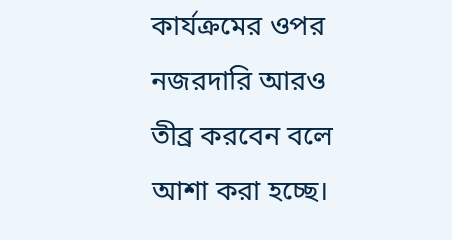কার্যক্রমের ওপর নজরদারি আরও তীব্র করবেন বলে আশা করা হচ্ছে।